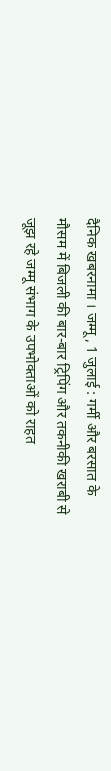दैनिक खबरनामा । जम्मू, 1 जुलाई : गर्मी और बरसात के मौसम में बिजली की बार-बार ट्रिपिंग और तकनीकी खराबी से जूझ रहे जम्मू संभाग के उपभोक्ताओं को राहत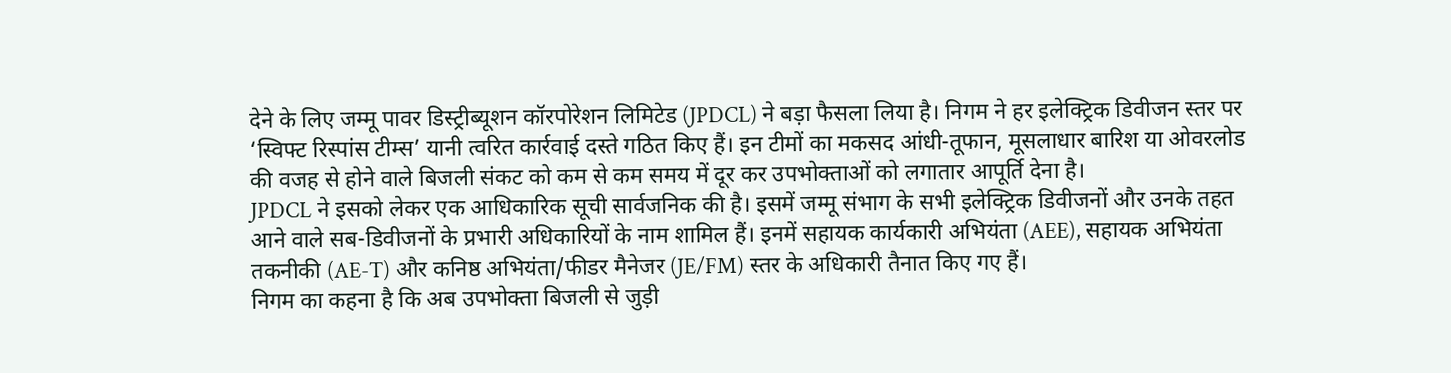देने के लिए जम्मू पावर डिस्ट्रीब्यूशन कॉरपोरेशन लिमिटेड (JPDCL) ने बड़ा फैसला लिया है। निगम ने हर इलेक्ट्रिक डिवीजन स्तर पर ‘स्विफ्ट रिस्पांस टीम्स’ यानी त्वरित कार्रवाई दस्ते गठित किए हैं। इन टीमों का मकसद आंधी-तूफान, मूसलाधार बारिश या ओवरलोड की वजह से होने वाले बिजली संकट को कम से कम समय में दूर कर उपभोक्ताओं को लगातार आपूर्ति देना है।
JPDCL ने इसको लेकर एक आधिकारिक सूची सार्वजनिक की है। इसमें जम्मू संभाग के सभी इलेक्ट्रिक डिवीजनों और उनके तहत आने वाले सब-डिवीजनों के प्रभारी अधिकारियों के नाम शामिल हैं। इनमें सहायक कार्यकारी अभियंता (AEE), सहायक अभियंता तकनीकी (AE-T) और कनिष्ठ अभियंता/फीडर मैनेजर (JE/FM) स्तर के अधिकारी तैनात किए गए हैं।
निगम का कहना है कि अब उपभोक्ता बिजली से जुड़ी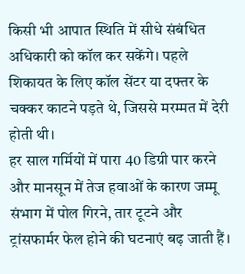किसी भी आपात स्थिति में सीधे संबंधित अधिकारी को कॉल कर सकेंगे। पहले शिकायत के लिए कॉल सेंटर या दफ्तर के चक्कर काटने पड़ते थे, जिससे मरम्मत में देरी होती थी।
हर साल गर्मियों में पारा 40 डिग्री पार करने और मानसून में तेज हवाओं के कारण जम्मू संभाग में पोल गिरने, तार टूटने और ट्रांसफार्मर फेल होने की घटनाएं बढ़ जाती हैं।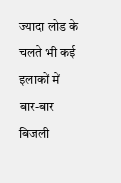ज्यादा लोड के चलते भी कई इलाकों में बार-बार बिजली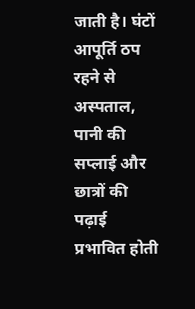जाती है। घंटों आपूर्ति ठप रहने से अस्पताल, पानी की सप्लाई और छात्रों की पढ़ाई प्रभावित होती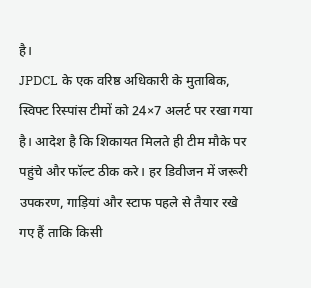है।
JPDCL के एक वरिष्ठ अधिकारी के मुताबिक, स्विफ्ट रिस्पांस टीमों को 24×7 अलर्ट पर रखा गया है। आदेश है कि शिकायत मिलते ही टीम मौके पर पहुंचे और फॉल्ट ठीक करे। हर डिवीजन में जरूरी उपकरण, गाड़ियां और स्टाफ पहले से तैयार रखे गए हैं ताकि किसी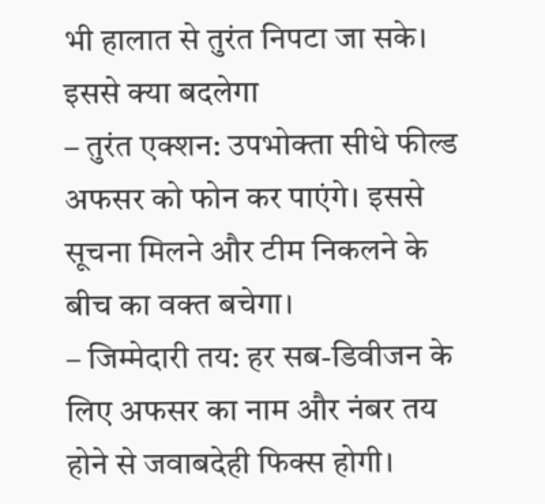भी हालात से तुरंत निपटा जा सके।
इससे क्या बदलेगा
– तुरंत एक्शन: उपभोक्ता सीधे फील्ड अफसर को फोन कर पाएंगे। इससे सूचना मिलने और टीम निकलने के बीच का वक्त बचेगा।
– जिम्मेदारी तय: हर सब-डिवीजन के लिए अफसर का नाम और नंबर तय होने से जवाबदेही फिक्स होगी।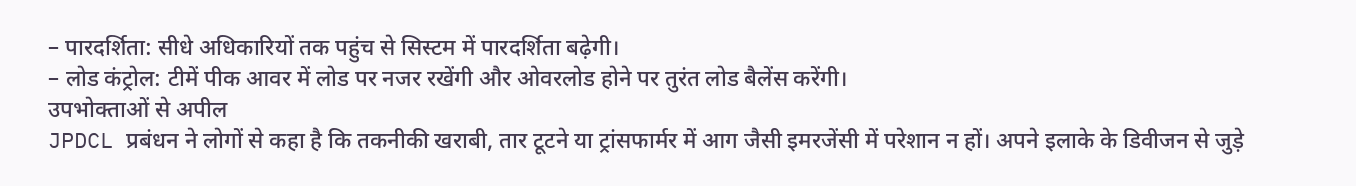– पारदर्शिता: सीधे अधिकारियों तक पहुंच से सिस्टम में पारदर्शिता बढ़ेगी।
– लोड कंट्रोल: टीमें पीक आवर में लोड पर नजर रखेंगी और ओवरलोड होने पर तुरंत लोड बैलेंस करेंगी।
उपभोक्ताओं से अपील
JPDCL प्रबंधन ने लोगों से कहा है कि तकनीकी खराबी, तार टूटने या ट्रांसफार्मर में आग जैसी इमरजेंसी में परेशान न हों। अपने इलाके के डिवीजन से जुड़े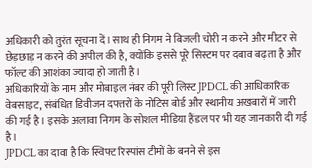अधिकारी को तुरंत सूचना दें। साथ ही निगम ने बिजली चोरी न करने और मीटर से छेड़छाड़ न करने की अपील की है, क्योंकि इससे पूरे सिस्टम पर दबाव बढ़ता है और फॉल्ट की आशंका ज्यादा हो जाती है।
अधिकारियों के नाम और मोबाइल नंबर की पूरी लिस्ट JPDCL की आधिकारिक वेबसाइट, संबंधित डिवीजन दफ्तरों के नोटिस बोर्ड और स्थानीय अखबारों में जारी की गई है। इसके अलावा निगम के सोशल मीडिया हैंडल पर भी यह जानकारी दी गई है।
JPDCL का दावा है कि स्विफ्ट रिस्पांस टीमों के बनने से इस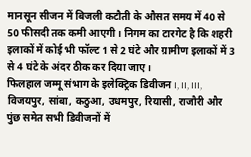मानसून सीजन में बिजली कटौती के औसत समय में 40 से 50 फीसदी तक कमी आएगी। निगम का टारगेट है कि शहरी इलाकों में कोई भी फॉल्ट 1 से 2 घंटे और ग्रामीण इलाकों में 3 से 4 घंटे के अंदर ठीक कर दिया जाए।
फिलहाल जम्मू संभाग के इलेक्ट्रिक डिवीजन I, II, III, विजयपुर, सांबा, कठुआ, उधमपुर, रियासी, राजौरी और पुंछ समेत सभी डिवीजनों में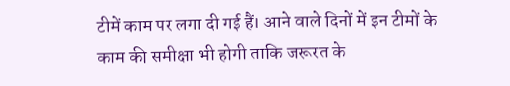टीमें काम पर लगा दी गई हैं। आने वाले दिनों में इन टीमों के काम की समीक्षा भी होगी ताकि जरूरत के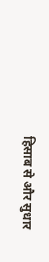हिसाब से और सुधार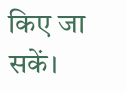किए जा सकें।